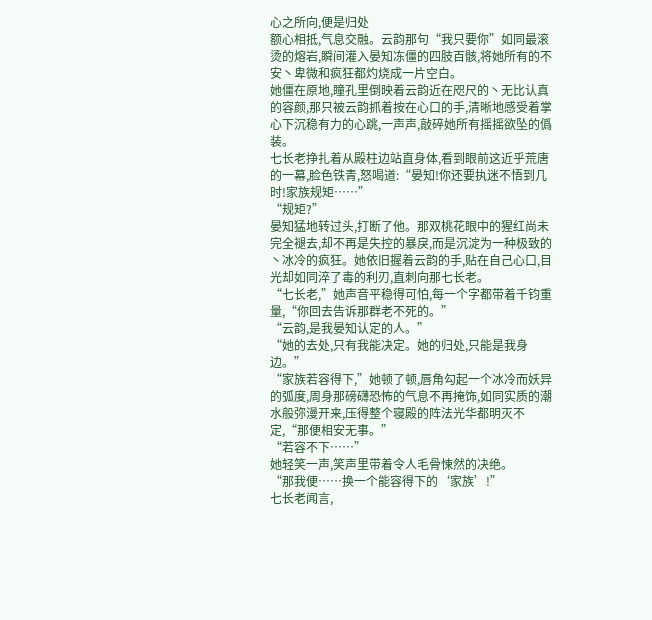心之所向,便是归处
额心相抵,气息交融。云韵那句“我只要你”如同最滚烫的熔岩,瞬间灌入晏知冻僵的四肢百骸,将她所有的不安丶卑微和疯狂都灼烧成一片空白。
她僵在原地,瞳孔里倒映着云韵近在咫尺的丶无比认真的容颜,那只被云韵抓着按在心口的手,清晰地感受着掌心下沉稳有力的心跳,一声声,敲碎她所有摇摇欲坠的僞装。
七长老挣扎着从殿柱边站直身体,看到眼前这近乎荒唐的一幕,脸色铁青,怒喝道:“晏知!你还要执迷不悟到几时!家族规矩……”
“规矩?”
晏知猛地转过头,打断了他。那双桃花眼中的猩红尚未完全褪去,却不再是失控的暴戾,而是沉淀为一种极致的丶冰冷的疯狂。她依旧握着云韵的手,贴在自己心口,目光却如同淬了毒的利刃,直刺向那七长老。
“七长老,”她声音平稳得可怕,每一个字都带着千钧重量,“你回去告诉那群老不死的。”
“云韵,是我晏知认定的人。”
“她的去处,只有我能决定。她的归处,只能是我身边。”
“家族若容得下,”她顿了顿,唇角勾起一个冰冷而妖异的弧度,周身那磅礴恐怖的气息不再掩饰,如同实质的潮水般弥漫开来,压得整个寝殿的阵法光华都明灭不定,“那便相安无事。”
“若容不下……”
她轻笑一声,笑声里带着令人毛骨悚然的决绝。
“那我便……换一个能容得下的‘家族’!”
七长老闻言,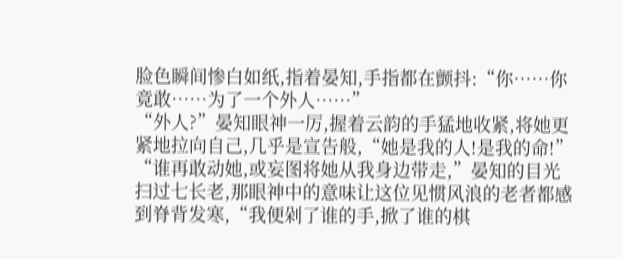脸色瞬间惨白如纸,指着晏知,手指都在颤抖:“你……你竟敢……为了一个外人……”
“外人?”晏知眼神一厉,握着云韵的手猛地收紧,将她更紧地拉向自己,几乎是宣告般,“她是我的人!是我的命!”
“谁再敢动她,或妄图将她从我身边带走,”晏知的目光扫过七长老,那眼神中的意味让这位见惯风浪的老者都感到脊背发寒,“我便剁了谁的手,掀了谁的棋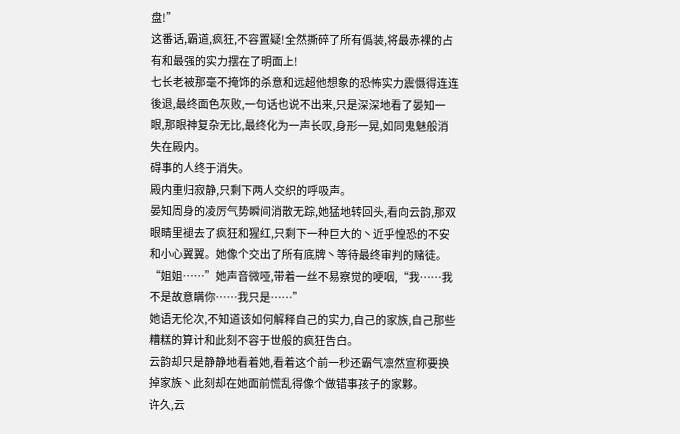盘!”
这番话,霸道,疯狂,不容置疑!全然撕碎了所有僞装,将最赤裸的占有和最强的实力摆在了明面上!
七长老被那毫不掩饰的杀意和远超他想象的恐怖实力震慑得连连後退,最终面色灰败,一句话也说不出来,只是深深地看了晏知一眼,那眼神复杂无比,最终化为一声长叹,身形一晃,如同鬼魅般消失在殿内。
碍事的人终于消失。
殿内重归寂静,只剩下两人交织的呼吸声。
晏知周身的凌厉气势瞬间消散无踪,她猛地转回头,看向云韵,那双眼睛里褪去了疯狂和猩红,只剩下一种巨大的丶近乎惶恐的不安和小心翼翼。她像个交出了所有底牌丶等待最终审判的赌徒。
“姐姐……”她声音微哑,带着一丝不易察觉的哽咽,“我……我不是故意瞒你……我只是……”
她语无伦次,不知道该如何解释自己的实力,自己的家族,自己那些糟糕的算计和此刻不容于世般的疯狂告白。
云韵却只是静静地看着她,看着这个前一秒还霸气凛然宣称要换掉家族丶此刻却在她面前慌乱得像个做错事孩子的家夥。
许久,云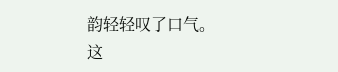韵轻轻叹了口气。
这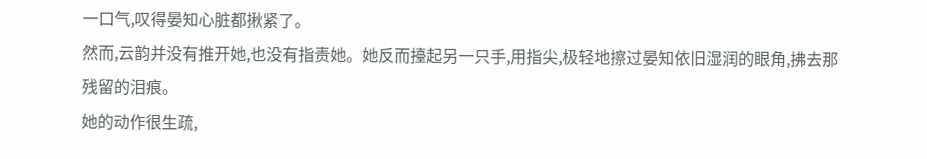一口气,叹得晏知心脏都揪紧了。
然而,云韵并没有推开她,也没有指责她。她反而擡起另一只手,用指尖,极轻地擦过晏知依旧湿润的眼角,拂去那残留的泪痕。
她的动作很生疏,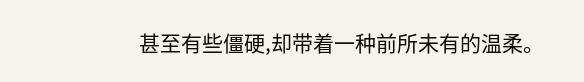甚至有些僵硬,却带着一种前所未有的温柔。